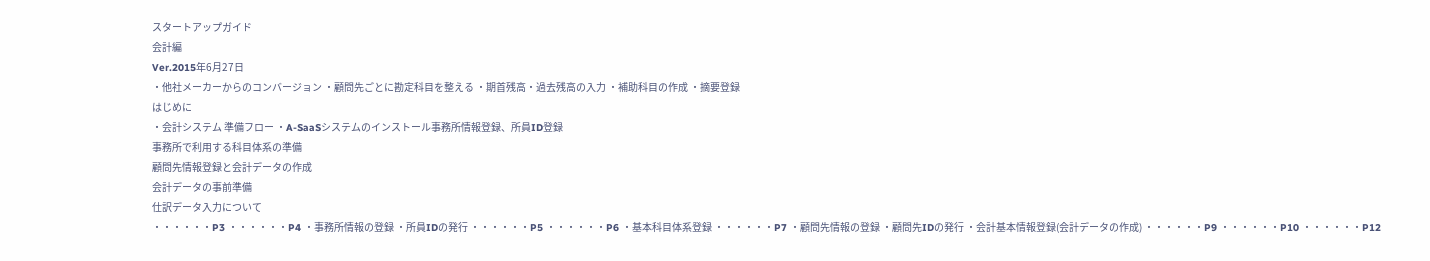スタートアップガイド
会計編
Ver.2015年6月27日
・他社メーカーからのコンバージョン ・顧問先ごとに勘定科目を整える ・期首残高・過去残高の入力 ・補助科目の作成 ・摘要登録
はじめに
・会計システム 準備フロー ・A-SaaSシステムのインストール事務所情報登録、所員ID登録
事務所で利用する科目体系の準備
顧問先情報登録と会計データの作成
会計データの事前準備
仕訳データ入力について
・・・・・・P3 ・・・・・・P4 ・事務所情報の登録 ・所員IDの発行 ・・・・・・P5 ・・・・・・P6 ・基本科目体系登録 ・・・・・・P7 ・顧問先情報の登録 ・顧問先IDの発行 ・会計基本情報登録(会計データの作成) ・・・・・・P9 ・・・・・・P10 ・・・・・・P12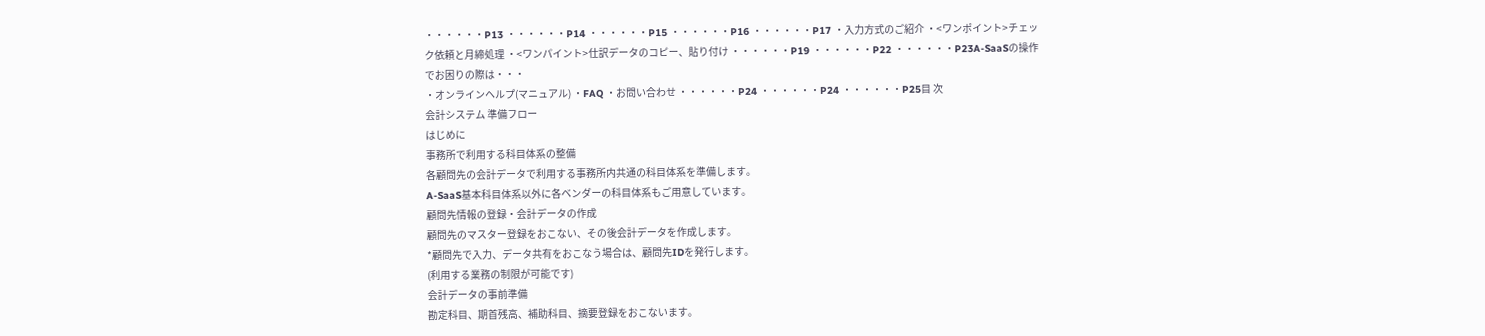・・・・・・P13 ・・・・・・P14 ・・・・・・P15 ・・・・・・P16 ・・・・・・P17 ・入力方式のご紹介 ・<ワンポイント>チェック依頼と月締処理 ・<ワンパイント>仕訳データのコピー、貼り付け ・・・・・・P19 ・・・・・・P22 ・・・・・・P23A-SaaSの操作でお困りの際は・・・
・オンラインヘルプ(マニュアル) ・FAQ ・お問い合わせ ・・・・・・P24 ・・・・・・P24 ・・・・・・P25目 次
会計システム 準備フロー
はじめに
事務所で利用する科目体系の整備
各顧問先の会計データで利用する事務所内共通の科目体系を準備します。
A-SaaS基本科目体系以外に各ベンダーの科目体系もご用意しています。
顧問先情報の登録・会計データの作成
顧問先のマスター登録をおこない、その後会計データを作成します。
*顧問先で入力、データ共有をおこなう場合は、顧問先IDを発行します。
(利用する業務の制限が可能です)
会計データの事前準備
勘定科目、期首残高、補助科目、摘要登録をおこないます。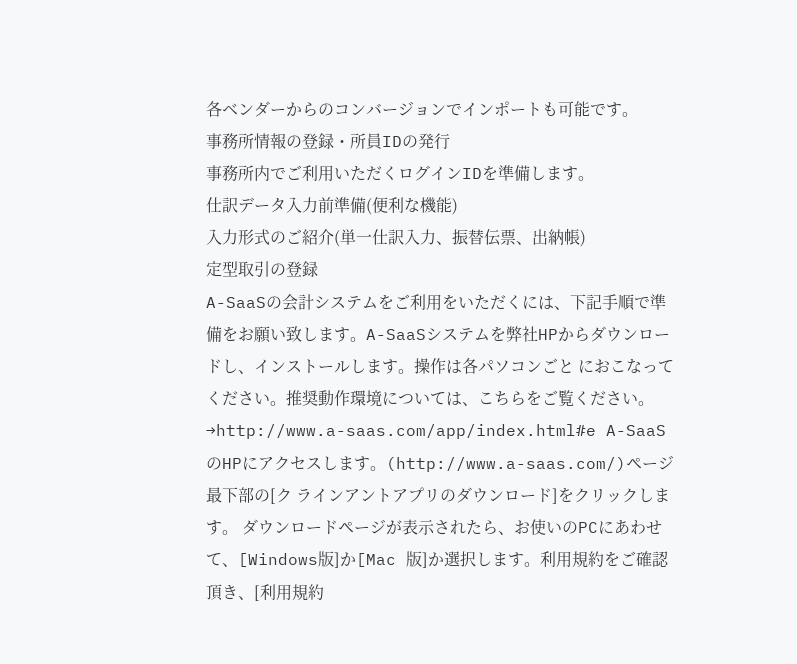各ベンダーからのコンバージョンでインポートも可能です。
事務所情報の登録・所員IDの発行
事務所内でご利用いただくログインIDを準備します。
仕訳データ入力前準備(便利な機能)
入力形式のご紹介(単一仕訳入力、振替伝票、出納帳)
定型取引の登録
A-SaaSの会計システムをご利用をいただくには、下記手順で準備をお願い致します。A-SaaSシステムを弊社HPからダウンロードし、インストールします。操作は各パソコンごと におこなってください。推奨動作環境については、こちらをご覧ください。 →http://www.a-saas.com/app/index.html#e A-SaaSのHPにアクセスします。(http://www.a-saas.com/)ページ最下部の[ク ラインアントアプリのダウンロード]をクリックします。 ダウンロードページが表示されたら、お使いのPCにあわせて、[Windows版]か[Mac 版]か選択します。利用規約をご確認頂き、[利用規約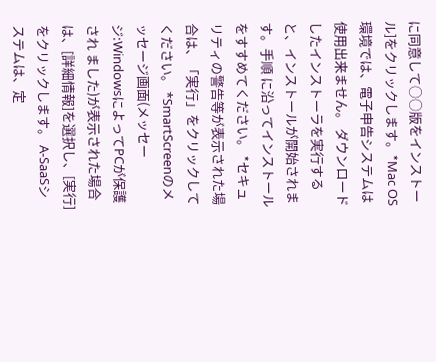に同意して○○版をインストー ル]をクリックします。*Mac OS環境では、電子申告システムは使用出来ません。 ダウンロードしたインストーラを実行すると、インストールが開始されます。手順 に沿ってインストールをすすめてください。 *セキュリティの警告等が表示された場合は、「実行」をクリックしてください。 *SmartScreenのメッセージ画面(メッセージ:WindowsによってPCが保護され ました)が表示された場合は、[詳細情報]を選択し、[実行]をクリックします。 A-SaaSシステムは、定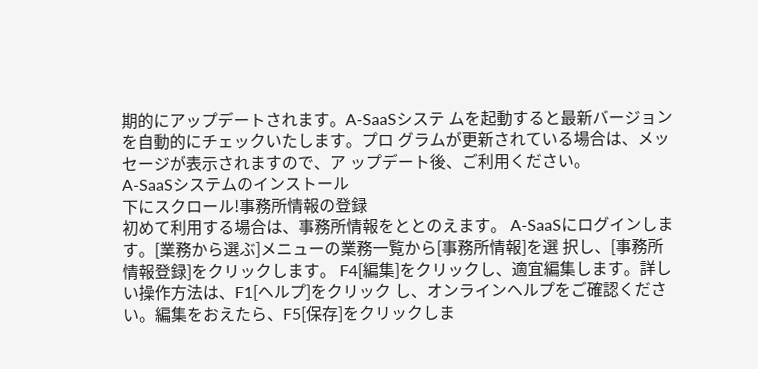期的にアップデートされます。A-SaaSシステ ムを起動すると最新バージョンを自動的にチェックいたします。プロ グラムが更新されている場合は、メッセージが表示されますので、ア ップデート後、ご利用ください。
A-SaaSシステムのインストール
下にスクロール!事務所情報の登録
初めて利用する場合は、事務所情報をととのえます。 A-SaaSにログインします。[業務から選ぶ]メニューの業務一覧から[事務所情報]を選 択し、[事務所情報登録]をクリックします。 F4[編集]をクリックし、適宜編集します。詳しい操作方法は、F1[ヘルプ]をクリック し、オンラインヘルプをご確認ください。編集をおえたら、F5[保存]をクリックしま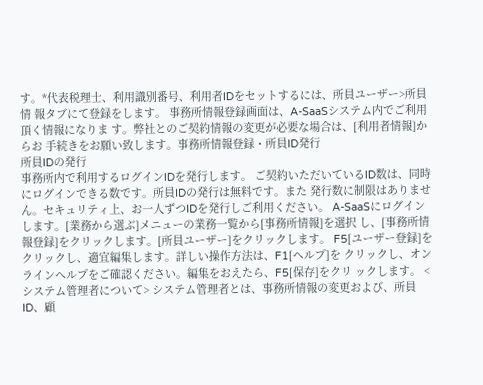す。*代表税理士、利用識別番号、利用者IDをセットするには、所員ユーザー>所員情 報タブにて登録をします。 事務所情報登録画面は、A-SaaSシステム内でご利用頂く情報になりま す。弊社とのご契約情報の変更が必要な場合は、[利用者情報]からお 手続きをお願い致します。事務所情報登録・所員ID発行
所員IDの発行
事務所内で利用するログインIDを発行します。 ご契約いただいているID数は、同時にログインできる数です。所員IDの発行は無料です。また 発行数に制限はありません。セキュリティ上、お一人ずつIDを発行しご利用ください。 A-SaaSにログインします。[業務から選ぶ]メニューの業務一覧から[事務所情報]を選択 し、[事務所情報登録]をクリックします。[所員ユーザー]をクリックします。 F5[ユーザー登録]をクリックし、適宜編集します。詳しい操作方法は、F1[ヘルプ]を クリックし、オンラインヘルプをご確認ください。編集をおえたら、F5[保存]をクリ ックします。 <システム管理者について> システム管理者とは、事務所情報の変更および、所員ID、顧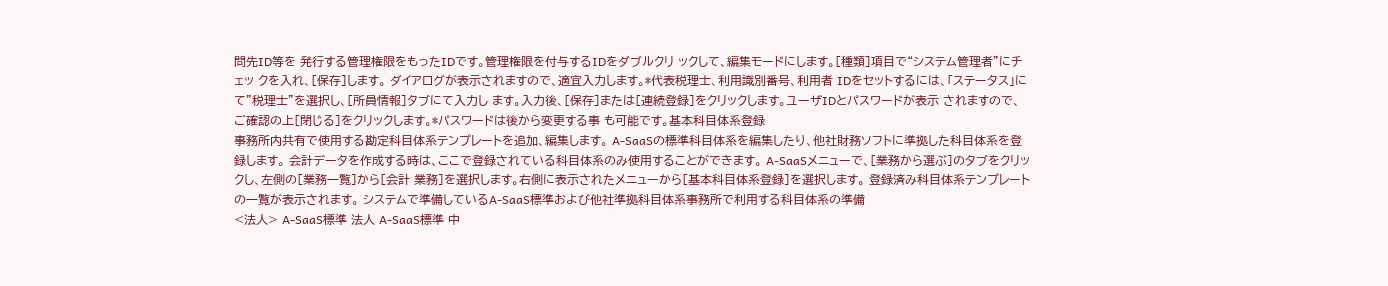問先ID等を 発行する管理権限をもったIDです。管理権限を付与するIDをダブルクリ ックして、編集モードにします。[種類]項目で“システム管理者”にチェッ クを入れ、[保存]します。 ダイアログが表示されますので、適宜入力します。*代表税理士、利用識別番号、利用者 IDをセットするには、「ステータス」にて”税理士”を選択し、[所員情報]タブにて入力し ます。入力後、[保存]または[連続登録]をクリックします。ユーザIDとパスワードが表示 されますので、ご確認の上[閉じる]をクリックします。*パスワードは後から変更する事 も可能です。基本科目体系登録
事務所内共有で使用する勘定科目体系テンプレートを追加、編集します。 A-SaaSの標準科目体系を編集したり、他社財務ソフトに準拠した科目体系を登録します。 会計データを作成する時は、ここで登録されている科目体系のみ使用することができます。 A-SaaSメニューで、[業務から選ぶ]のタブをクリックし、左側の[業務一覧]から[会計 業務]を選択します。右側に表示されたメニューから[基本科目体系登録]を選択します。 登録済み科目体系テンプレートの一覧が表示されます。 システムで準備しているA-SaaS標準および他社準拠科目体系事務所で利用する科目体系の準備
<法人> A-SaaS標準 法人 A-SaaS標準 中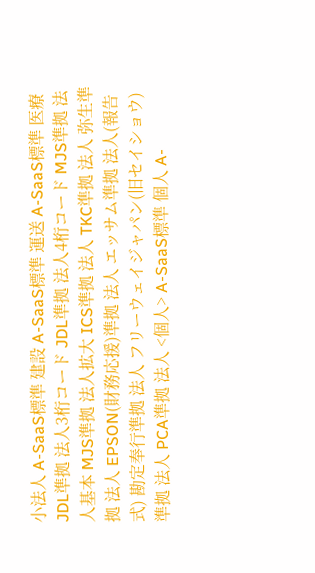小法人 A-SaaS標準 建設 A-SaaS標準 運送 A-SaaS標準 医療 JDL準拠 法人3桁コード JDL準拠 法人4桁コード MJS準拠 法人基本 MJS準拠 法人拡大 ICS準拠 法人 TKC準拠 法人 弥生準拠 法人 EPSON(財務応援)準拠 法人 エッサム準拠 法人(報告式) 勘定奉行準拠 法人 フリーウェイジャパン(旧セイショウ)準拠 法人 PCA準拠 法人 <個人> A-SaaS標準 個人 A-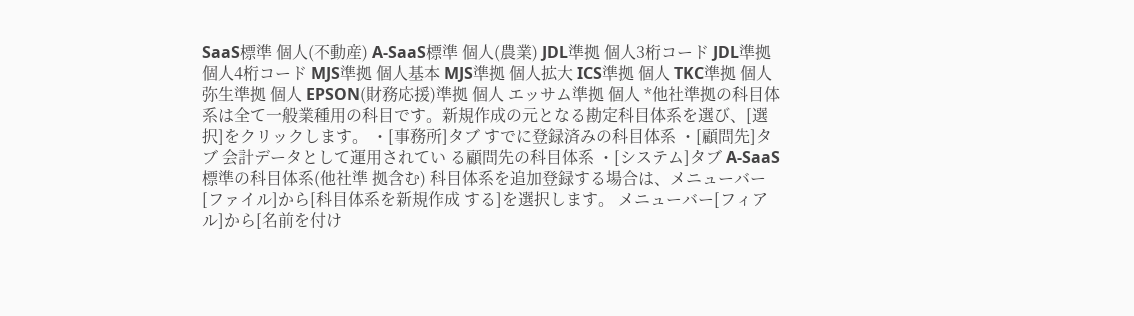SaaS標準 個人(不動産) A-SaaS標準 個人(農業) JDL準拠 個人3桁コード JDL準拠 個人4桁コード MJS準拠 個人基本 MJS準拠 個人拡大 ICS準拠 個人 TKC準拠 個人 弥生準拠 個人 EPSON(財務応援)準拠 個人 エッサム準拠 個人 *他社準拠の科目体系は全て一般業種用の科目です。新規作成の元となる勘定科目体系を選び、[選択]をクリックします。 ・[事務所]タブ すでに登録済みの科目体系 ・[顧問先]タブ 会計データとして運用されてい る顧問先の科目体系 ・[システム]タブ A-SaaS標準の科目体系(他社準 拠含む) 科目体系を追加登録する場合は、メニューバー[ファイル]から[科目体系を新規作成 する]を選択します。 メニューバー[フィアル]から[名前を付け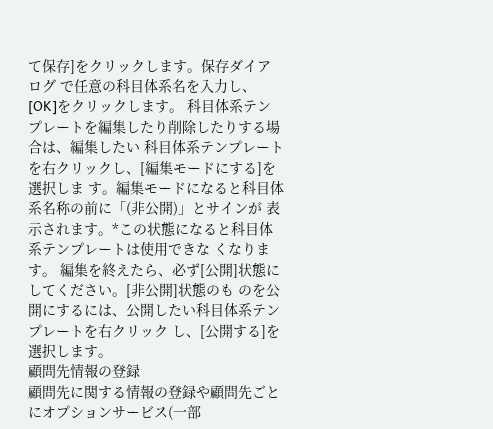て保存]をクリックします。保存ダイアログ で任意の科目体系名を入力し、[OK]をクリックします。 科目体系テンプレートを編集したり削除したりする場合は、編集したい 科目体系テンプレートを右クリックし、[編集モードにする]を選択しま す。編集モードになると科目体系名称の前に「(非公開)」とサインが 表示されます。*この状態になると科目体系テンプレートは使用できな くなります。 編集を終えたら、必ず[公開]状態にしてください。[非公開]状態のも のを公開にするには、公開したい科目体系テンプレートを右クリック し、[公開する]を選択します。
顧問先情報の登録
顧問先に関する情報の登録や顧問先ごとにオプションサービス(一部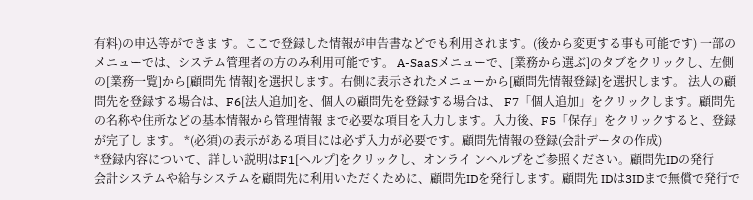有料)の申込等ができま す。ここで登録した情報が申告書などでも利用されます。(後から変更する事も可能です) 一部のメニューでは、システム管理者の方のみ利用可能です。 A-SaaSメニューで、[業務から選ぶ]のタブをクリックし、左側の[業務一覧]から[顧問先 情報]を選択します。右側に表示されたメニューから[顧問先情報登録]を選択します。 法人の顧問先を登録する場合は、F6[法人追加]を、個人の顧問先を登録する場合は、 F7「個人追加」をクリックします。顧問先の名称や住所などの基本情報から管理情報 まで必要な項目を入力します。入力後、F5「保存」をクリックすると、登録が完了し ます。 *(必須)の表示がある項目には必ず入力が必要です。顧問先情報の登録(会計データの作成)
*登録内容について、詳しい説明はF1[ヘルプ]をクリックし、オンライ ンヘルプをご参照ください。顧問先IDの発行
会計システムや給与システムを顧問先に利用いただくために、顧問先IDを発行します。顧問先 IDは3IDまで無償で発行で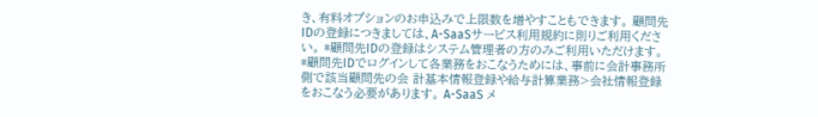き、有料オプションのお申込みで上限数を増やすこともできます。 顧問先IDの登録につきましては、A-SaaSサービス利用規約に則りご利用ください。 *顧問先IDの登録はシステム管理者の方のみご利用いただけます。 *顧問先IDでログインして各業務をおこなうためには、事前に会計事務所側で該当顧問先の会 計基本情報登録や給与計算業務>会社情報登録をおこなう必要があります。 A-SaaS メ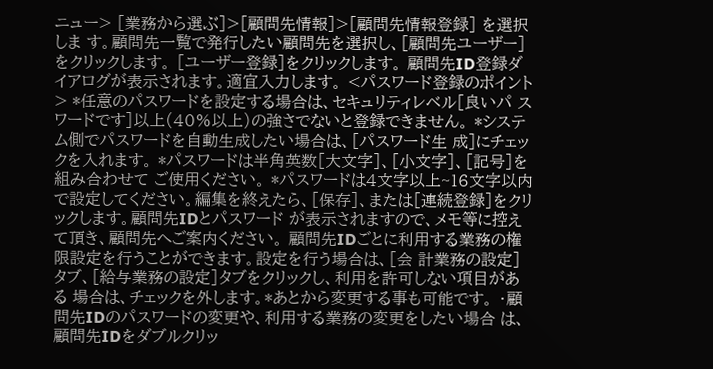ニュー> [業務から選ぶ]>[顧問先情報]>[顧問先情報登録] を選択しま す。顧問先一覧で発行したい顧問先を選択し、[顧問先ユーザー]をクリックします。 [ユーザー登録]をクリックします。 顧問先ID登録ダイアログが表示されます。適宜入力します。 <パスワード登録のポイント> *任意のパスワードを設定する場合は、セキュリティレベル[良いパ スワードです]以上(40%以上)の強さでないと登録できません。 *システム側でパスワードを自動生成したい場合は、[パスワード生 成]にチェックを入れます。 *パスワードは半角英数[大文字]、[小文字]、[記号]を組み合わせて ご使用ください。 *パスワードは4文字以上~16文字以内で設定してください。編集を終えたら、[保存]、または[連続登録]をクリックします。顧問先IDとパスワード が表示されますので、メモ等に控えて頂き、顧問先へご案内ください。 顧問先IDごとに利用する業務の権限設定を行うことができます。設定を行う場合は、[会 計業務の設定]タブ、[給与業務の設定]タブをクリックし、利用を許可しない項目がある 場合は、チェックを外します。*あとから変更する事も可能です。 ・顧問先IDのパスワードの変更や、利用する業務の変更をしたい場合 は、顧問先IDをダブルクリッ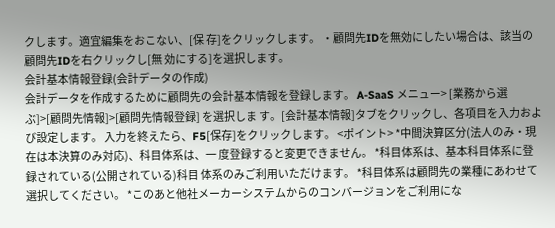クします。適宜編集をおこない、[保 存]をクリックします。 ・顧問先IDを無効にしたい場合は、該当の顧問先IDを右クリックし[無 効にする]を選択します。
会計基本情報登録(会計データの作成)
会計データを作成するために顧問先の会計基本情報を登録します。 A-SaaS メニュー> [業務から選ぶ]>[顧問先情報]>[顧問先情報登録] を選択しま す。[会計基本情報]タブをクリックし、各項目を入力および設定します。 入力を終えたら、F5[保存]をクリックします。 <ポイント> *中間決算区分(法人のみ・現在は本決算のみ対応)、科目体系は、一 度登録すると変更できません。 *科目体系は、基本科目体系に登録されている(公開されている)科目 体系のみご利用いただけます。 *科目体系は顧問先の業種にあわせて選択してください。 *このあと他社メーカーシステムからのコンバージョンをご利用にな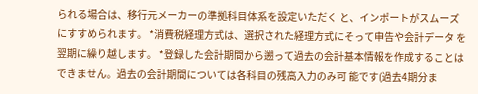られる場合は、移行元メーカーの準拠科目体系を設定いただく と、インポートがスムーズにすすめられます。 *消費税経理方式は、選択された経理方式にそって申告や会計データ を翌期に繰り越します。 *登録した会計期間から遡って過去の会計基本情報を作成することは できません。過去の会計期間については各科目の残高入力のみ可 能です(過去4期分ま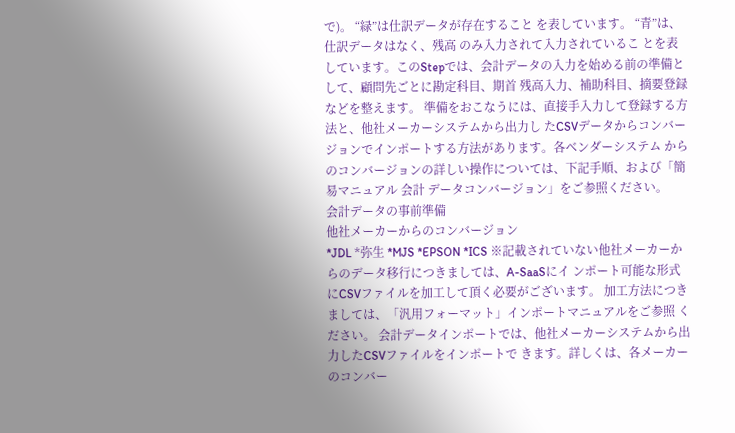で)。 “緑”は仕訳データが存在すること を表しています。 “青”は、仕訳データはなく、残高 のみ入力されて入力されているこ とを表しています。このStepでは、会計データの入力を始める前の準備として、顧問先ごとに勘定科目、期首 残高入力、補助科目、摘要登録などを整えます。 準備をおこなうには、直接手入力して登録する方法と、他社メーカーシステムから出力し たCSVデータからコンバージョンでインポートする方法があります。各ベンダーシステム からのコンバージョンの詳しい操作については、下記手順、および「簡易マニュアル 会計 データコンバージョン」をご参照ください。
会計データの事前準備
他社メーカーからのコンバージョン
*JDL *弥生 *MJS *EPSON *ICS ※記載されていない他社メーカーからのデータ移行につきましては、A-SaaSにイ ンポート可能な形式にCSVファイルを加工して頂く必要がございます。 加工方法につきましては、「汎用フォーマット」インポートマニュアルをご参照 ください。 会計データインポートでは、他社メーカーシステムから出力したCSVファイルをインポートで きます。詳しくは、各メーカーのコンバー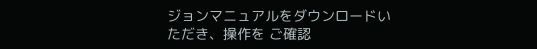ジョンマニュアルをダウンロードいただき、操作を ご確認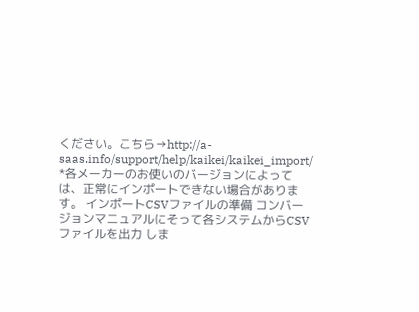ください。こちら→http://a-saas.info/support/help/kaikei/kaikei_import/ *各メーカーのお使いのバージョンによっては、正常にインポートできない場合があります。 インポートCSVファイルの準備 コンバージョンマニュアルにそって各システムからCSVファイルを出力 しま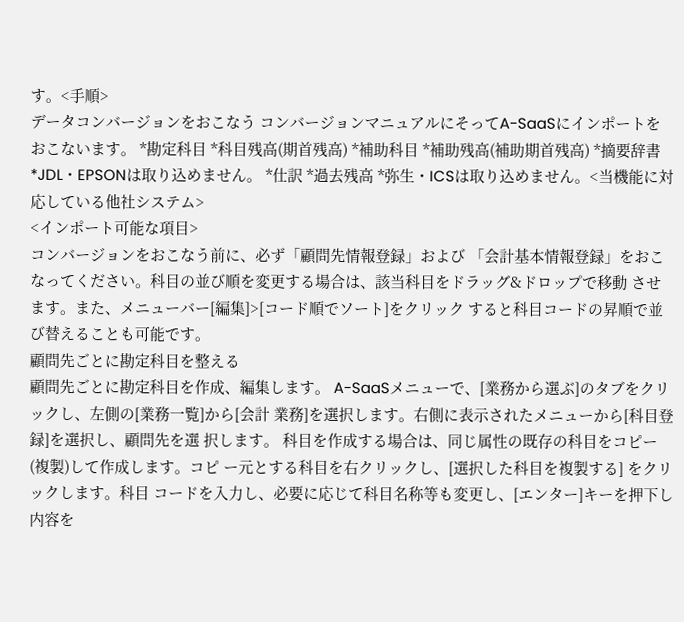す。<手順>
データコンバージョンをおこなう コンバージョンマニュアルにそってA-SaaSにインポートをおこないます。 *勘定科目 *科目残高(期首残高) *補助科目 *補助残高(補助期首残高) *摘要辞書 *JDL・EPSONは取り込めません。 *仕訳 *過去残高 *弥生・ICSは取り込めません。<当機能に対応している他社システム>
<インポート可能な項目>
コンバージョンをおこなう前に、必ず「顧問先情報登録」および 「会計基本情報登録」をおこなってください。科目の並び順を変更する場合は、該当科目をドラッグ&ドロップで移動 させます。また、メニューバー[編集]>[コード順でソート]をクリック すると科目コードの昇順で並び替えることも可能です。
顧問先ごとに勘定科目を整える
顧問先ごとに勘定科目を作成、編集します。 A-SaaSメニューで、[業務から選ぶ]のタブをクリックし、左側の[業務一覧]から[会計 業務]を選択します。右側に表示されたメニューから[科目登録]を選択し、顧問先を選 択します。 科目を作成する場合は、同じ属性の既存の科目をコピー(複製)して作成します。コピ ー元とする科目を右クリックし、[選択した科目を複製する] をクリックします。科目 コードを入力し、必要に応じて科目名称等も変更し、[エンター]キーを押下し内容を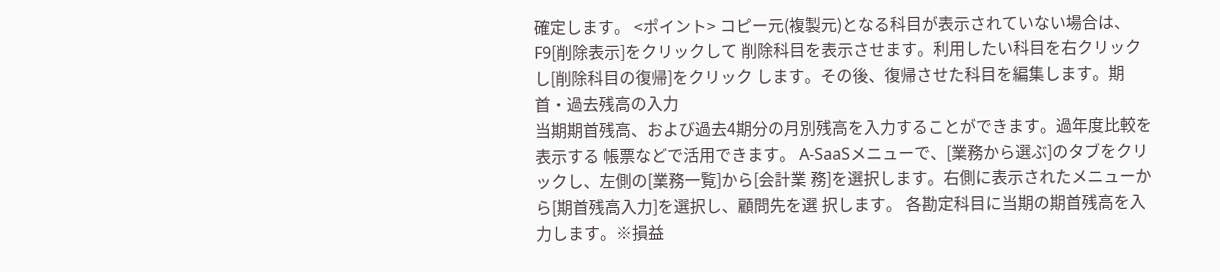確定します。 <ポイント> コピー元(複製元)となる科目が表示されていない場合は、F9[削除表示]をクリックして 削除科目を表示させます。利用したい科目を右クリックし[削除科目の復帰]をクリック します。その後、復帰させた科目を編集します。期首・過去残高の入力
当期期首残高、および過去4期分の月別残高を入力することができます。過年度比較を表示する 帳票などで活用できます。 A-SaaSメニューで、[業務から選ぶ]のタブをクリックし、左側の[業務一覧]から[会計業 務]を選択します。右側に表示されたメニューから[期首残高入力]を選択し、顧問先を選 択します。 各勘定科目に当期の期首残高を入力します。※損益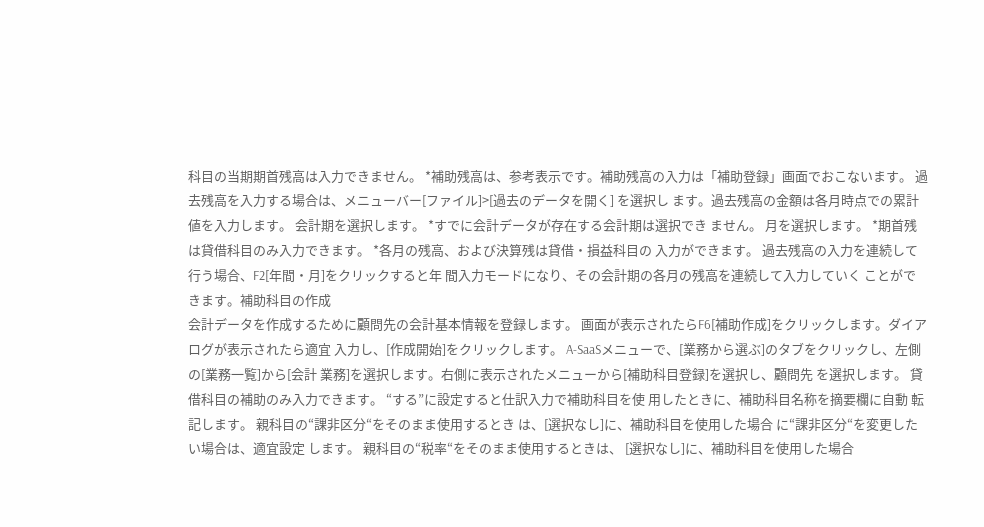科目の当期期首残高は入力できません。 *補助残高は、参考表示です。補助残高の入力は「補助登録」画面でおこないます。 過去残高を入力する場合は、メニューバー[ファイル]>[過去のデータを開く] を選択し ます。過去残高の金額は各月時点での累計値を入力します。 会計期を選択します。 *すでに会計データが存在する会計期は選択でき ません。 月を選択します。 *期首残は貸借科目のみ入力できます。 *各月の残高、および決算残は貸借・損益科目の 入力ができます。 過去残高の入力を連続して行う場合、F2[年間・月]をクリックすると年 間入力モードになり、その会計期の各月の残高を連続して入力していく ことができます。補助科目の作成
会計データを作成するために顧問先の会計基本情報を登録します。 画面が表示されたらF6[補助作成]をクリックします。ダイアログが表示されたら適宜 入力し、[作成開始]をクリックします。 A-SaaSメニューで、[業務から選ぶ]のタブをクリックし、左側の[業務一覧]から[会計 業務]を選択します。右側に表示されたメニューから[補助科目登録]を選択し、顧問先 を選択します。 貸借科目の補助のみ入力できます。 “する”に設定すると仕訳入力で補助科目を使 用したときに、補助科目名称を摘要欄に自動 転記します。 親科目の“課非区分“をそのまま使用するとき は、[選択なし]に、補助科目を使用した場合 に“課非区分“を変更したい場合は、適宜設定 します。 親科目の“税率“をそのまま使用するときは、 [選択なし]に、補助科目を使用した場合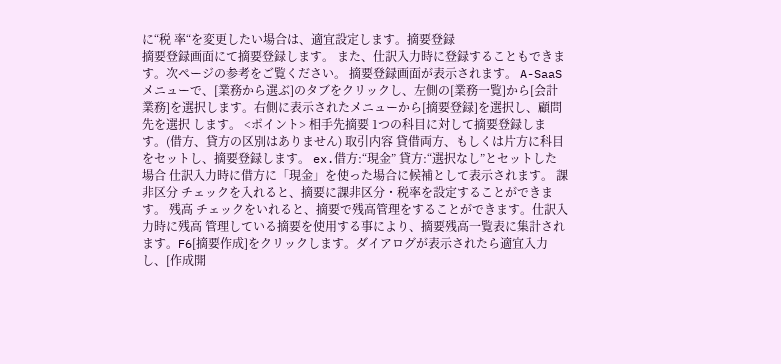に“税 率“を変更したい場合は、適宜設定します。摘要登録
摘要登録画面にて摘要登録します。 また、仕訳入力時に登録することもできます。次ページの参考をご覧ください。 摘要登録画面が表示されます。 A-SaaSメニューで、[業務から選ぶ]のタブをクリックし、左側の[業務一覧]から[会計 業務]を選択します。右側に表示されたメニューから[摘要登録]を選択し、顧問先を選択 します。 <ポイント> 相手先摘要 1つの科目に対して摘要登録します。(借方、貸方の区別はありません) 取引内容 貸借両方、もしくは片方に科目をセットし、摘要登録します。 ex.借方:“現金” 貸方:“選択なし”とセットした場合 仕訳入力時に借方に「現金」を使った場合に候補として表示されます。 課非区分 チェックを入れると、摘要に課非区分・税率を設定することができます。 残高 チェックをいれると、摘要で残高管理をすることができます。仕訳入力時に残高 管理している摘要を使用する事により、摘要残高一覧表に集計されます。F6[摘要作成]をクリックします。ダイアログが表示されたら適宜入力し、[作成開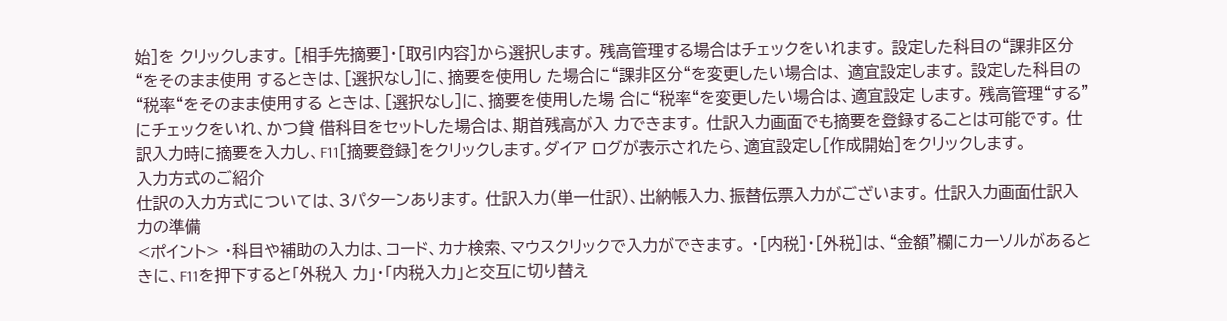始]を クリックします。 [相手先摘要]・[取引内容]から選択します。 残高管理する場合はチェックをいれます。 設定した科目の“課非区分“をそのまま使用 するときは、[選択なし]に、摘要を使用し た場合に“課非区分“を変更したい場合は、 適宜設定します。 設定した科目の“税率“をそのまま使用する ときは、[選択なし]に、摘要を使用した場 合に“税率“を変更したい場合は、適宜設定 します。 残高管理“する”にチェックをいれ、かつ貸 借科目をセットした場合は、期首残高が入 力できます。 仕訳入力画面でも摘要を登録することは可能です。 仕訳入力時に摘要を入力し、F11[摘要登録]をクリックします。ダイア ログが表示されたら、適宜設定し[作成開始]をクリックします。
入力方式のご紹介
仕訳の入力方式については、3パターンあります。 仕訳入力(単一仕訳)、出納帳入力、振替伝票入力がございます。 仕訳入力画面仕訳入力の準備
<ポイント> ・科目や補助の入力は、コード、カナ検索、マウスクリックで入力ができます。 ・[内税]・[外税]は、“金額”欄にカーソルがあるときに、F11を押下すると「外税入 力」・「内税入力」と交互に切り替え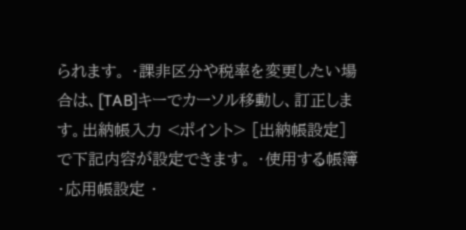られます。 ・課非区分や税率を変更したい場合は、[TAB]キーでカーソル移動し、訂正します。出納帳入力 <ポイント> [出納帳設定]で下記内容が設定できます。 ・使用する帳簿 ・応用帳設定 ・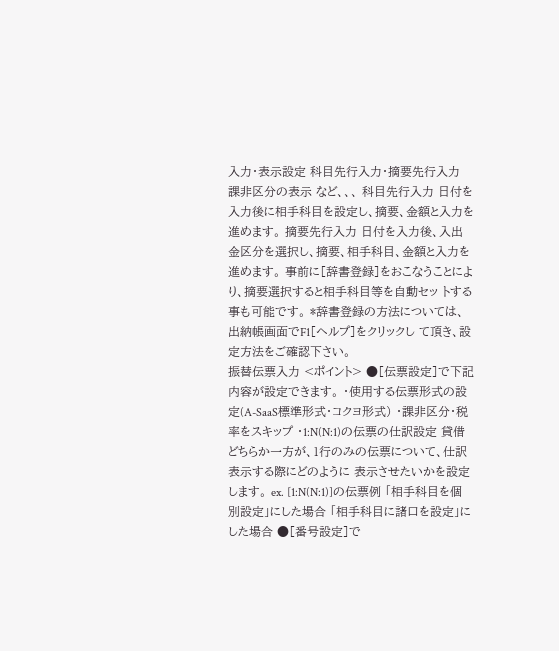入力・表示設定 科目先行入力・摘要先行入力 課非区分の表示 など、、、 科目先行入力 日付を入力後に相手科目を設定し、摘要、金額と入力を進めます。 摘要先行入力 日付を入力後、入出金区分を選択し、摘要、相手科目、金額と入力を進めます。 事前に[辞書登録]をおこなうことにより、摘要選択すると相手科目等を自動セッ トする事も可能です。 *辞書登録の方法については、出納帳画面でF1[ヘルプ]をクリックし て頂き、設定方法をご確認下さい。
振替伝票入力 <ポイント> ●[伝票設定]で下記内容が設定できます。 ・使用する伝票形式の設定(A-SaaS標準形式・コクヨ形式) ・課非区分・税率をスキップ ・1:N(N:1)の伝票の仕訳設定 貸借どちらか一方が、1行のみの伝票について、仕訳表示する際にどのように 表示させたいかを設定します。 ex. [1:N(N:1)]の伝票例 「相手科目を個別設定」にした場合 「相手科目に諸口を設定」にした場合 ●[番号設定]で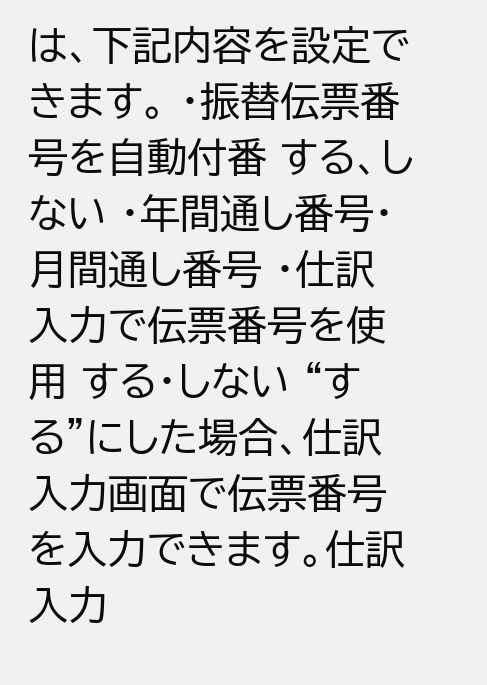は、下記内容を設定できます。 ・振替伝票番号を自動付番 する、しない ・年間通し番号・月間通し番号 ・仕訳入力で伝票番号を使用 する・しない “する”にした場合、仕訳入力画面で伝票番号を入力できます。仕訳入力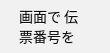画面で 伝票番号を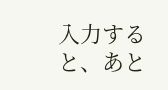入力すると、あと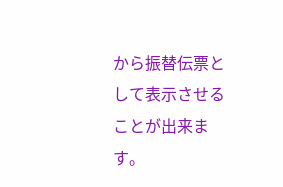から振替伝票として表示させることが出来ます。